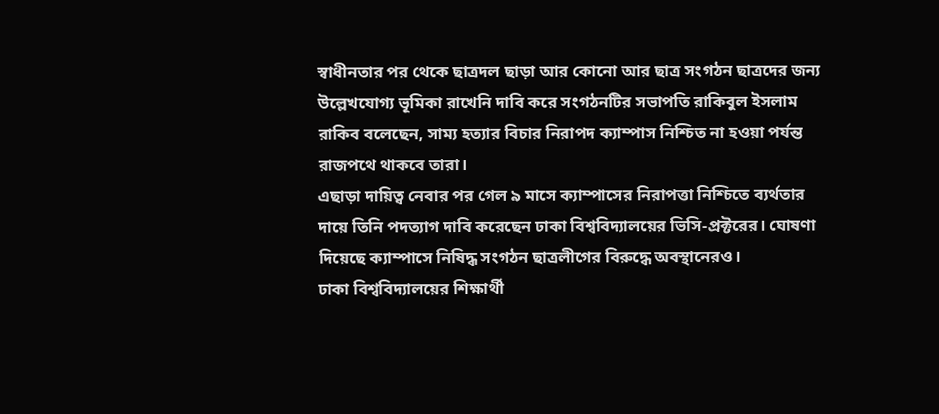স্বাধীনতার পর থেকে ছাত্রদল ছাড়া আর কোনো আর ছাত্র সংগঠন ছাত্রদের জন্য উল্লেখযোগ্য ভূমিকা রাখেনি দাবি করে সংগঠনটির সভাপতি রাকিবুল ইসলাম রাকিব বলেছেন, সাম্য হত্যার বিচার নিরাপদ ক্যাম্পাস নিশ্চিত না হওয়া পর্যন্ত রাজপথে থাকবে তারা।
এছাড়া দায়িত্ব নেবার পর গেল ৯ মাসে ক্যাম্পাসের নিরাপত্তা নিশ্চিতে ব্যর্থতার দায়ে তিনি পদত্যাগ দাবি করেছেন ঢাকা বিশ্ববিদ্যালয়ের ভিসি-প্রক্টরের। ঘোষণা দিয়েছে ক্যাম্পাসে নিষিদ্ধ সংগঠন ছাত্রলীগের বিরুদ্ধে অবস্থানেরও।
ঢাকা বিশ্ববিদ্যালয়ের শিক্ষার্থী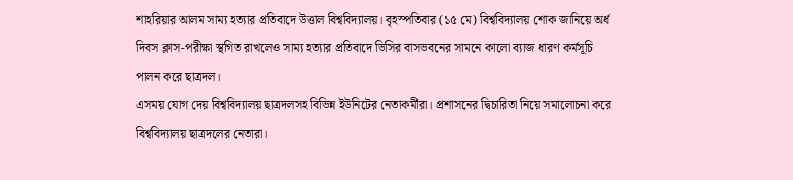শাহরিয়ার আলম সাম্য হত্যার প্রতিবাদে উত্তাল বিশ্ববিদ্যালয়। বৃহস্পতিবার (১৫ মে) বিশ্ববিদ্যালয় শোক জানিয়ে অর্ধ দিবস ক্লাস-পরীক্ষা স্থগিত রাখলেও সাম্য হত্যার প্রতিবাদে ভিসির বাসভবনের সামনে কালো ব্যাজ ধারণ কর্মসূচি পালন করে ছাত্রদল।
এসময় যোগ দেয় বিশ্ববিদ্যালয় ছাত্রদলসহ বিভিন্ন ইউনিটের নেতাকর্মীরা। প্রশাসনের দ্বিচারিতা নিয়ে সমালোচনা করে বিশ্ববিদ্যালয় ছাত্রদলের নেতারা।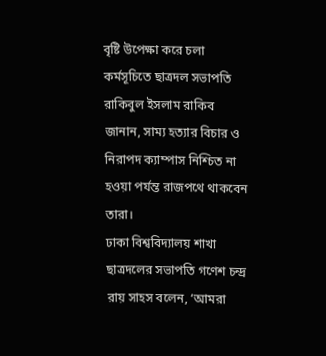বৃষ্টি উপেক্ষা করে চলা কর্মসূচিতে ছাত্রদল সভাপতি রাকিবুল ইসলাম রাকিব জানান, সাম্য হত্যার বিচার ও নিরাপদ ক্যাম্পাস নিশ্চিত না হওয়া পর্যন্ত রাজপথে থাকবেন তারা।
ঢাকা বিশ্ববিদ্যালয় শাখা ছাত্রদলের সভাপতি গণেশ চন্দ্র রায় সাহস বলেন, ‘আমরা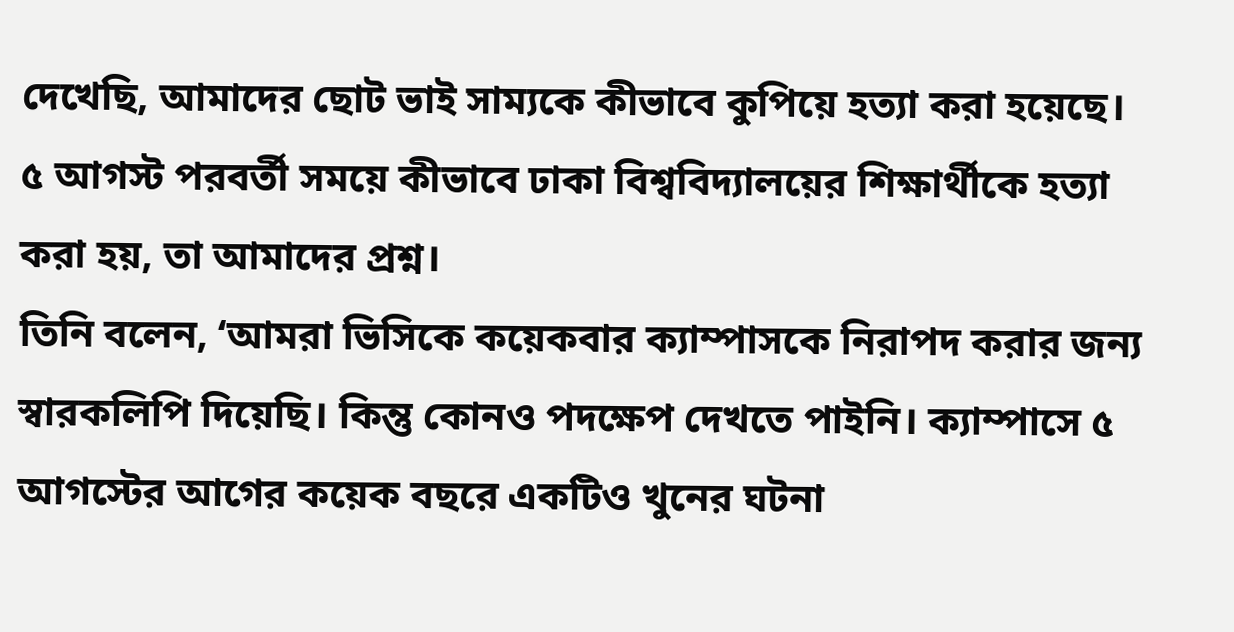দেখেছি, আমাদের ছোট ভাই সাম্যকে কীভাবে কুপিয়ে হত্যা করা হয়েছে। ৫ আগস্ট পরবর্তী সময়ে কীভাবে ঢাকা বিশ্ববিদ্যালয়ের শিক্ষার্থীকে হত্যা করা হয়, তা আমাদের প্রশ্ন।
তিনি বলেন, ‘আমরা ভিসিকে কয়েকবার ক্যাম্পাসকে নিরাপদ করার জন্য স্বারকলিপি দিয়েছি। কিন্তু কোনও পদক্ষেপ দেখতে পাইনি। ক্যাম্পাসে ৫ আগস্টের আগের কয়েক বছরে একটিও খুনের ঘটনা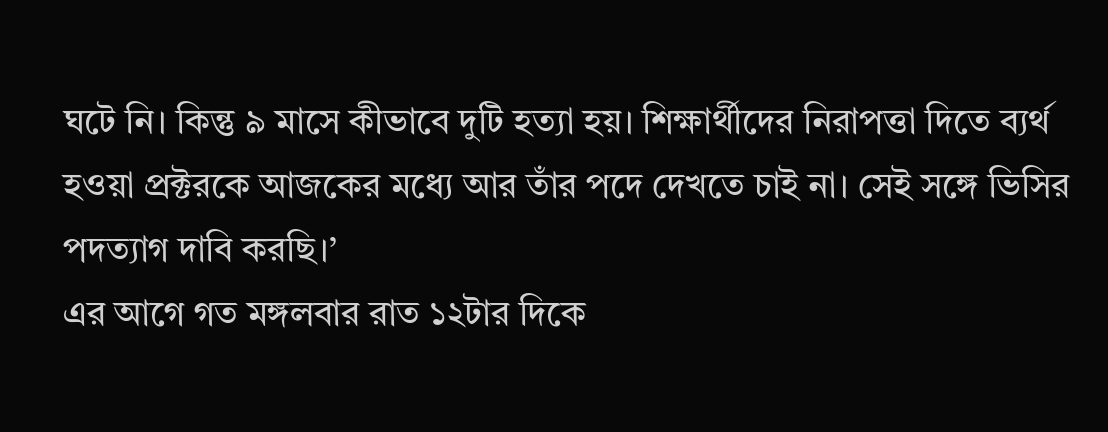ঘটে নি। কিন্তু ৯ মাসে কীভাবে দুটি হত্যা হয়। শিক্ষার্থীদের নিরাপত্তা দিতে ব্যর্থ হওয়া প্রক্টরকে আজকের মধ্যে আর তাঁর পদে দেখতে চাই না। সেই সঙ্গে ভিসির পদত্যাগ দাবি করছি।’
এর আগে গত মঙ্গলবার রাত ১২টার দিকে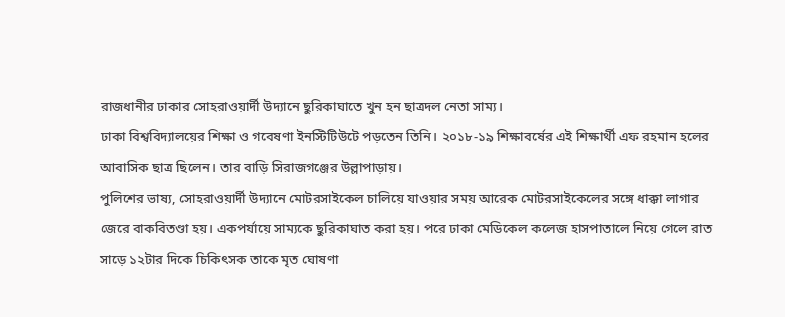রাজধানীর ঢাকার সোহরাওয়ার্দী উদ্যানে ছুরিকাঘাতে খুন হন ছাত্রদল নেতা সাম্য।
ঢাকা বিশ্ববিদ্যালয়ের শিক্ষা ও গবেষণা ইনস্টিটিউটে পড়তেন তিনি। ২০১৮-১৯ শিক্ষাবর্ষের এই শিক্ষার্থী এফ রহমান হলের আবাসিক ছাত্র ছিলেন। তার বাড়ি সিরাজগঞ্জের উল্লাপাড়ায়।
পুলিশের ভাষ্য, সোহরাওয়ার্দী উদ্যানে মোটরসাইকেল চালিয়ে যাওয়ার সময় আরেক মোটরসাইকেলের সঙ্গে ধাক্কা লাগার জেরে বাকবিতণ্ডা হয়। একপর্যায়ে সাম্যকে ছুরিকাঘাত করা হয়। পরে ঢাকা মেডিকেল কলেজ হাসপাতালে নিয়ে গেলে রাত সাড়ে ১২টার দিকে চিকিৎসক তাকে মৃত ঘোষণা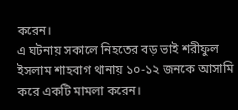করেন।
এ ঘটনায় সকালে নিহতের বড় ভাই শরীফুল ইসলাম শাহবাগ থানায় ১০-১২ জনকে আসামি করে একটি মামলা করেন।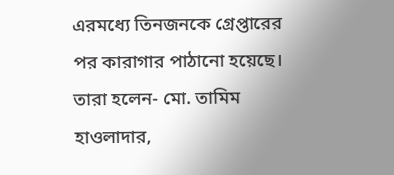এরমধ্যে তিনজনকে গ্রেপ্তারের পর কারাগার পাঠানো হয়েছে। তারা হলেন- মো. তামিম হাওলাদার,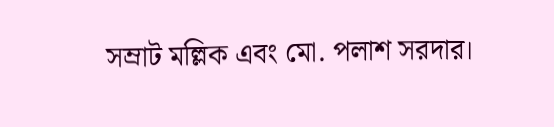সম্রাট মল্লিক এবং মো. পলাশ সরদার।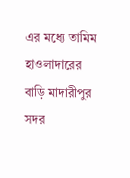এর মধ্যে তামিম হাওলাদারের বাড়ি মাদারীপুর সদর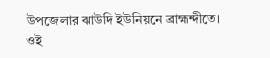উপজেলার ঝাউদি ইউনিয়নে ব্রাহ্মন্দীতে। ওই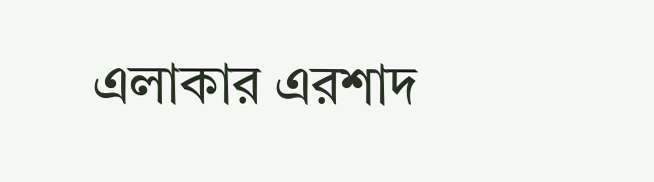এলাকার এরশাদ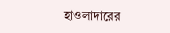হাওলাদারের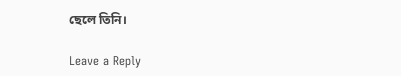ছেলে তিনি।

Leave a Reply